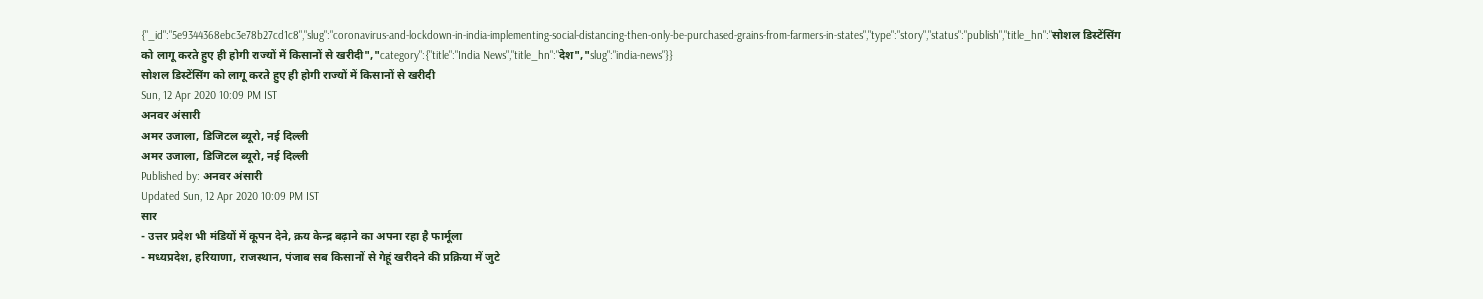{"_id":"5e9344368ebc3e78b27cd1c8","slug":"coronavirus-and-lockdown-in-india-implementing-social-distancing-then-only-be-purchased-grains-from-farmers-in-states","type":"story","status":"publish","title_hn":"सोशल डिस्टेंसिंग को लागू करते हुए ही होगी राज्यों में किसानों से खरीदी","category":{"title":"India News","title_hn":"देश","slug":"india-news"}}
सोशल डिस्टेंसिंग को लागू करते हुए ही होगी राज्यों में किसानों से खरीदी
Sun, 12 Apr 2020 10:09 PM IST
अनवर अंसारी
अमर उजाला, डिजिटल ब्यूरो, नई दिल्ली
अमर उजाला, डिजिटल ब्यूरो, नई दिल्ली
Published by: अनवर अंसारी
Updated Sun, 12 Apr 2020 10:09 PM IST
सार
- उत्तर प्रदेश भी मंडियों में कूपन देने, क्रय केन्द्र बढ़ाने का अपना रहा है फार्मूला
- मध्यप्रदेश, हरियाणा, राजस्थान, पंजाब सब किसानों से गेहूं खरीदने की प्रक्रिया में जुटे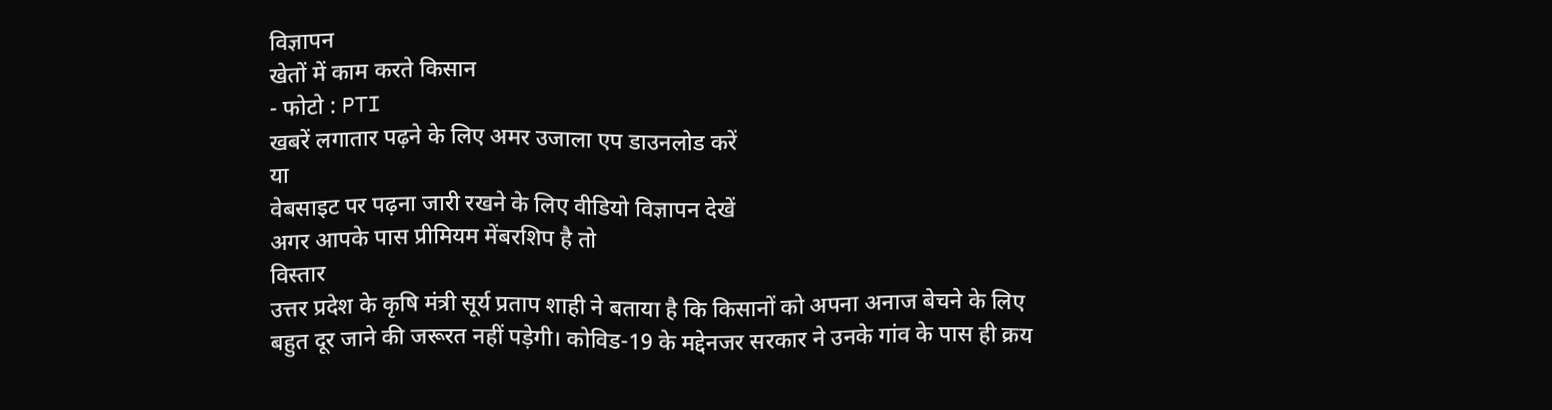विज्ञापन
खेतों में काम करते किसान
- फोटो : PTI
खबरें लगातार पढ़ने के लिए अमर उजाला एप डाउनलोड करें
या
वेबसाइट पर पढ़ना जारी रखने के लिए वीडियो विज्ञापन देखें
अगर आपके पास प्रीमियम मेंबरशिप है तो
विस्तार
उत्तर प्रदेश के कृषि मंत्री सूर्य प्रताप शाही ने बताया है कि किसानों को अपना अनाज बेचने के लिए बहुत दूर जाने की जरूरत नहीं पड़ेगी। कोविड-19 के मद्देनजर सरकार ने उनके गांव के पास ही क्रय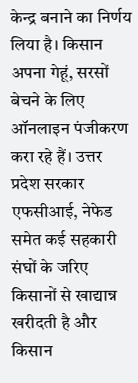केन्द्र बनाने का निर्णय लिया है। किसान अपना गेहूं, सरसों बेचने के लिए ऑनलाइन पंजीकरण करा रहे हैं। उत्तर प्रदेश सरकार एफसीआई, नेफेड समेत कई सहकारी संघों के जरिए किसानों से खाद्यान्न खरीदती है और किसान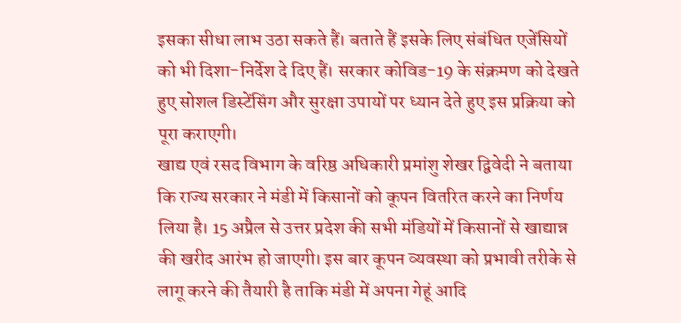इसका सीधा लाभ उठा सकते हैं। बताते हैं इसके लिए संबंधित एजेंसियों को भी दिशा-निर्देश दे दिए हैं। सरकार कोविड-19 के संक्रमण को देखते हुए सोशल डिस्टेंसिंग और सुरक्षा उपायों पर ध्यान देते हुए इस प्रक्रिया को पूरा कराएगी।
खाद्य एवं रसद विभाग के वरिष्ठ अधिकारी प्रमांशु शेखर द्विवेदी ने बताया कि राज्य सरकार ने मंडी में किसानों को कूपन वितरित करने का निर्णय लिया है। 15 अप्रैल से उत्तर प्रदेश की सभी मंडियों में किसानों से खाद्यान्न की खरीद आरंभ हो जाएगी। इस बार कूपन व्यवस्था को प्रभावी तरीके से लागू करने की तैयारी है ताकि मंडी में अपना गेहूं आदि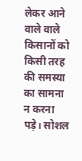लेकर आने वाले वाले किसानों को किसी तरह की समस्या का सामना न करना पड़े। सोशल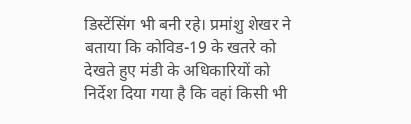डिस्टेंसिंग भी बनी रहे। प्रमांशु शेखर ने बताया कि कोविड-19 के खतरे को देखते हुए मंडी के अधिकारियों को निर्देश दिया गया है कि वहां किसी भी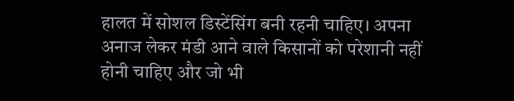हालत में सोशल डिस्टेंसिंग बनी रहनी चाहिए। अपना अनाज लेकर मंडी आने वाले किसानों को परेशानी नहीं होनी चाहिए और जो भी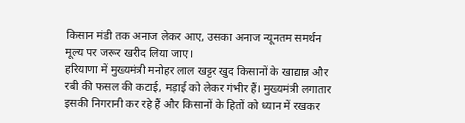किसान मंडी तक अनाज लेकर आए, उसका अनाज न्यूनतम समर्थन मूल्य पर जरूर खरीद लिया जाए।
हरियाणा में मुख्यमंत्री मनोहर लाल खट्टर खुद किसानों के खाद्यान्न और रबी की फसल की कटाई, मड़ाई को लेकर गंभीर हैं। मुख्यमंत्री लगातार इसकी निगरानी कर रहे हैं और किसानों के हितों को ध्यान में रखकर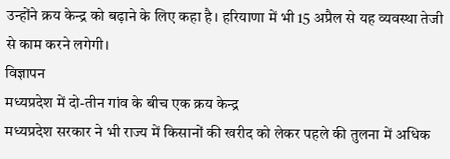उन्होंने क्रय केन्द्र को बढ़ाने के लिए कहा है। हरियाणा में भी 15 अप्रैल से यह व्यवस्था तेजी से काम करने लगेगी।
विज्ञापन
मध्यप्रदेश में दो-तीन गांव के बीच एक क्रय केन्द्र
मध्यप्रदेश सरकार ने भी राज्य में किसानों की खरीद को लेकर पहले की तुलना में अधिक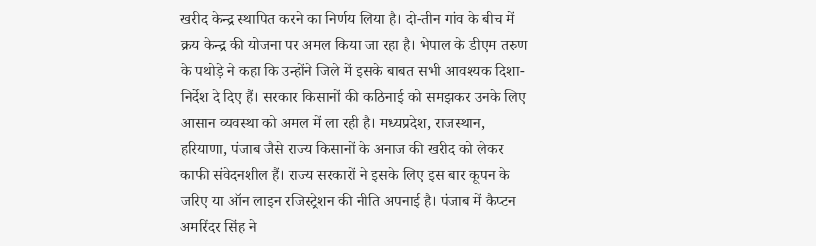खरीद केन्द्र स्थापित करने का निर्णय लिया है। दो-तीन गांव के बीच में क्रय केन्द्र की योजना पर अमल किया जा रहा है। भेपाल के डीएम तरुण के पथोड़े ने कहा कि उन्होंने जिले में इसके बाबत सभी आवश्यक दिशा-निर्देश दे दिए हैं। सरकार किसानों की कठिनाई को समझकर उनके लिए आसान व्यवस्था को अमल में ला रही है। मध्यप्रदेश, राजस्थान, हरियाणा, पंजाब जैसे राज्य किसानों के अनाज की खरीद को लेकर काफी संवेदनशील हैं। राज्य सरकारों ने इसके लिए इस बार कूपन के जरिए या ऑन लाइन रजिस्ट्रेशन की नीति अपनाई है। पंजाब में कैप्टन अमरिंदर सिंह ने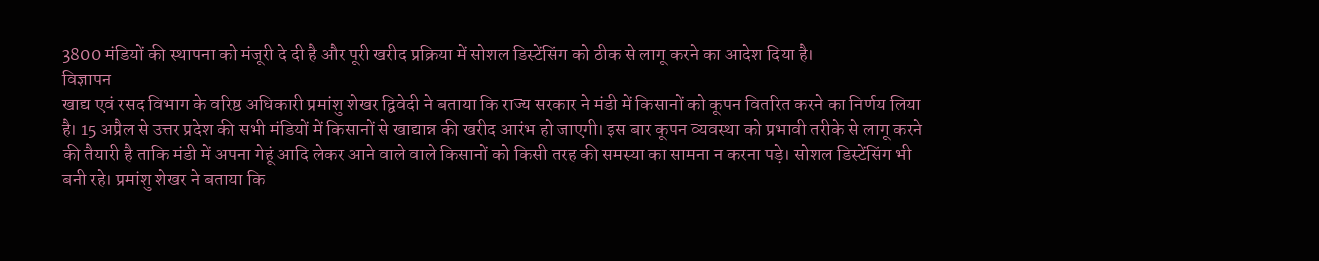3800 मंडियों की स्थापना को मंजूरी दे दी है और पूरी खरीद प्रक्रिया में सोशल डिस्टेंसिंग को ठीक से लागू करने का आदेश दिया है।
विज्ञापन
खाद्य एवं रसद विभाग के वरिष्ठ अधिकारी प्रमांशु शेखर द्विवेदी ने बताया कि राज्य सरकार ने मंडी में किसानों को कूपन वितरित करने का निर्णय लिया है। 15 अप्रैल से उत्तर प्रदेश की सभी मंडियों में किसानों से खाद्यान्न की खरीद आरंभ हो जाएगी। इस बार कूपन व्यवस्था को प्रभावी तरीके से लागू करने की तैयारी है ताकि मंडी में अपना गेहूं आदि लेकर आने वाले वाले किसानों को किसी तरह की समस्या का सामना न करना पड़े। सोशल डिस्टेंसिंग भी बनी रहे। प्रमांशु शेखर ने बताया कि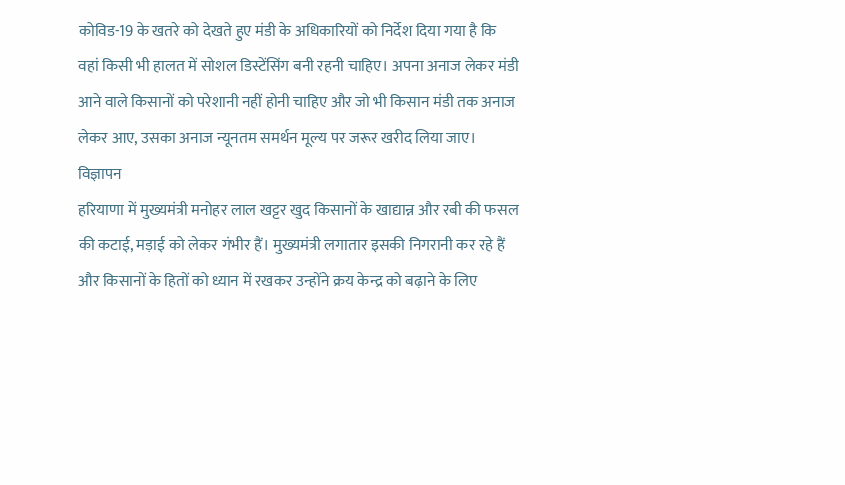कोविड-19 के खतरे को देखते हुए मंडी के अधिकारियों को निर्देश दिया गया है कि वहां किसी भी हालत में सोशल डिस्टेंसिंग बनी रहनी चाहिए। अपना अनाज लेकर मंडी आने वाले किसानों को परेशानी नहीं होनी चाहिए और जो भी किसान मंडी तक अनाज लेकर आए, उसका अनाज न्यूनतम समर्थन मूल्य पर जरूर खरीद लिया जाए।
विज्ञापन
हरियाणा में मुख्यमंत्री मनोहर लाल खट्टर खुद किसानों के खाद्यान्न और रबी की फसल की कटाई, मड़ाई को लेकर गंभीर हैं। मुख्यमंत्री लगातार इसकी निगरानी कर रहे हैं और किसानों के हितों को ध्यान में रखकर उन्होंने क्रय केन्द्र को बढ़ाने के लिए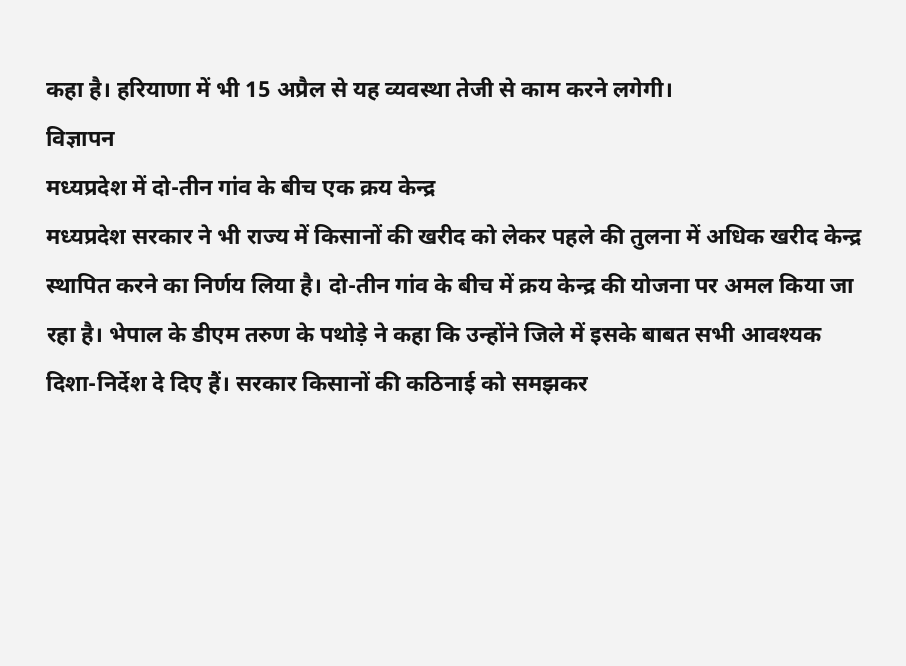कहा है। हरियाणा में भी 15 अप्रैल से यह व्यवस्था तेजी से काम करने लगेगी।
विज्ञापन
मध्यप्रदेश में दो-तीन गांव के बीच एक क्रय केन्द्र
मध्यप्रदेश सरकार ने भी राज्य में किसानों की खरीद को लेकर पहले की तुलना में अधिक खरीद केन्द्र स्थापित करने का निर्णय लिया है। दो-तीन गांव के बीच में क्रय केन्द्र की योजना पर अमल किया जा रहा है। भेपाल के डीएम तरुण के पथोड़े ने कहा कि उन्होंने जिले में इसके बाबत सभी आवश्यक दिशा-निर्देश दे दिए हैं। सरकार किसानों की कठिनाई को समझकर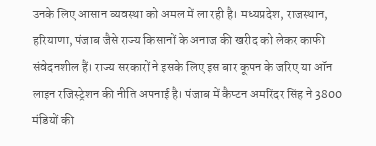उनके लिए आसान व्यवस्था को अमल में ला रही है। मध्यप्रदेश, राजस्थान, हरियाणा, पंजाब जैसे राज्य किसानों के अनाज की खरीद को लेकर काफी संवेदनशील हैं। राज्य सरकारों ने इसके लिए इस बार कूपन के जरिए या ऑन लाइन रजिस्ट्रेशन की नीति अपनाई है। पंजाब में कैप्टन अमरिंदर सिंह ने 3800 मंडियों की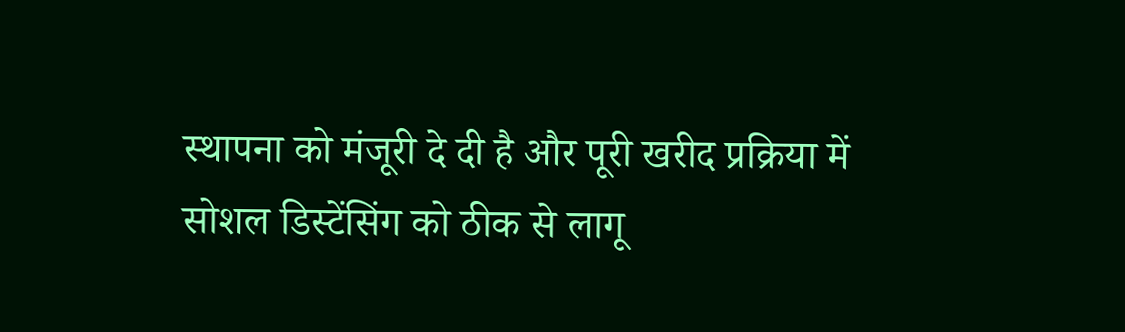स्थापना को मंजूरी दे दी है और पूरी खरीद प्रक्रिया में सोशल डिस्टेंसिंग को ठीक से लागू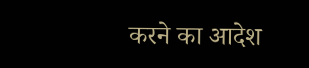करने का आदेश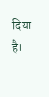दिया है।